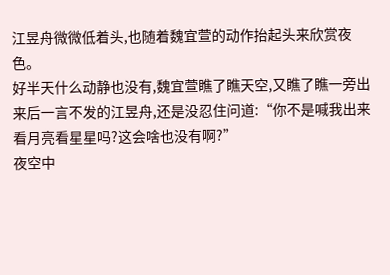江昱舟微微低着头,也随着魏宜萱的动作抬起头来欣赏夜色。
好半天什么动静也没有,魏宜萱瞧了瞧天空,又瞧了瞧一旁出来后一言不发的江昱舟,还是没忍住问道:“你不是喊我出来看月亮看星星吗?这会啥也没有啊?”
夜空中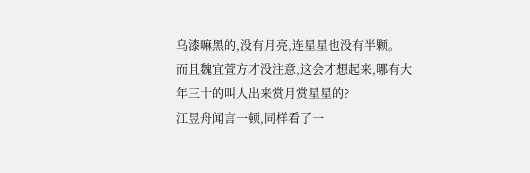乌漆嘛黑的,没有月亮,连星星也没有半颗。
而且魏宜萱方才没注意,这会才想起来,哪有大年三十的叫人出来赏月赏星星的?
江昱舟闻言一顿,同样看了一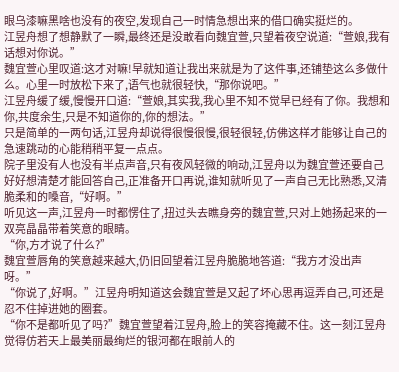眼乌漆嘛黑啥也没有的夜空,发现自己一时情急想出来的借口确实挺烂的。
江昱舟想了想静默了一瞬,最终还是没敢看向魏宜萱,只望着夜空说道:“萱娘,我有话想对你说。”
魏宜萱心里叹道:这才对嘛!早就知道让我出来就是为了这件事,还铺垫这么多做什么。心里一时放松下来了,语气也就很轻快,“那你说吧。”
江昱舟缓了缓,慢慢开口道:“萱娘,其实我,我心里不知不觉早已经有了你。我想和你,共度余生,只是不知道你的,你的想法。”
只是简单的一两句话,江昱舟却说得很慢很慢,很轻很轻,仿佛这样才能够让自己的急速跳动的心能稍稍平复一点点。
院子里没有人也没有半点声音,只有夜风轻微的响动,江昱舟以为魏宜萱还要自己好好想清楚才能回答自己,正准备开口再说,谁知就听见了一声自己无比熟悉,又清脆柔和的嗓音,“好啊。”
听见这一声,江昱舟一时都愣住了,扭过头去瞧身旁的魏宜萱,只对上她扬起来的一双亮晶晶带着笑意的眼睛。
“你,方才说了什么?”
魏宜萱唇角的笑意越来越大,仍旧回望着江昱舟脆脆地答道:“我方才没出声呀。”
“你说了,好啊。”江昱舟明知道这会魏宜萱是又起了坏心思再逗弄自己,可还是忍不住掉进她的圈套。
“你不是都听见了吗?”魏宜萱望着江昱舟,脸上的笑容掩藏不住。这一刻江昱舟觉得仿若天上最美丽最绚烂的银河都在眼前人的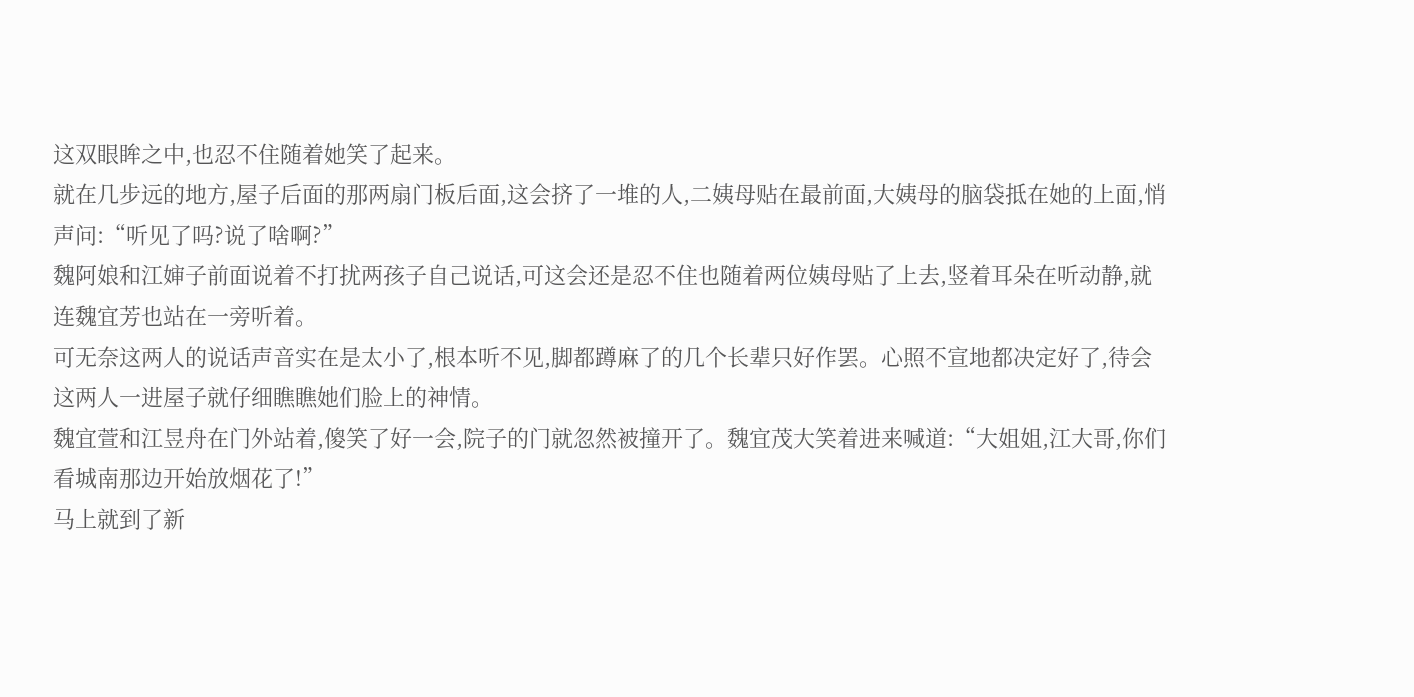这双眼眸之中,也忍不住随着她笑了起来。
就在几步远的地方,屋子后面的那两扇门板后面,这会挤了一堆的人,二姨母贴在最前面,大姨母的脑袋抵在她的上面,悄声问:“听见了吗?说了啥啊?”
魏阿娘和江婶子前面说着不打扰两孩子自己说话,可这会还是忍不住也随着两位姨母贴了上去,竖着耳朵在听动静,就连魏宜芳也站在一旁听着。
可无奈这两人的说话声音实在是太小了,根本听不见,脚都蹲麻了的几个长辈只好作罢。心照不宣地都决定好了,待会这两人一进屋子就仔细瞧瞧她们脸上的神情。
魏宜萱和江昱舟在门外站着,傻笑了好一会,院子的门就忽然被撞开了。魏宜茂大笑着进来喊道:“大姐姐,江大哥,你们看城南那边开始放烟花了!”
马上就到了新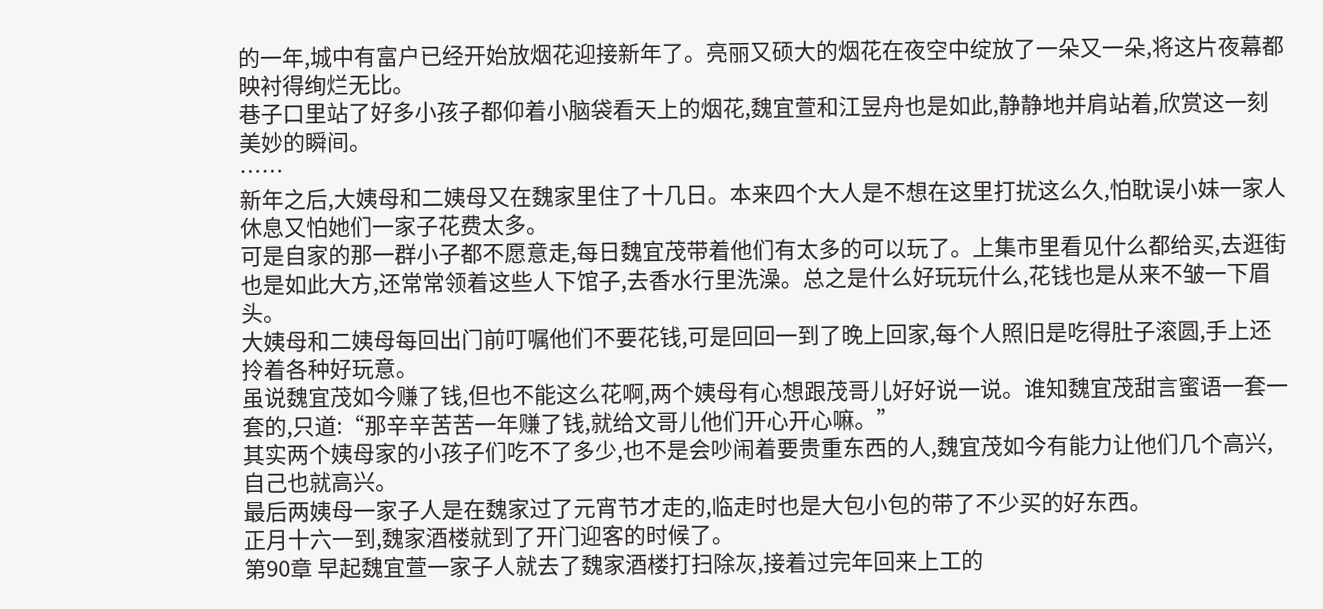的一年,城中有富户已经开始放烟花迎接新年了。亮丽又硕大的烟花在夜空中绽放了一朵又一朵,将这片夜幕都映衬得绚烂无比。
巷子口里站了好多小孩子都仰着小脑袋看天上的烟花,魏宜萱和江昱舟也是如此,静静地并肩站着,欣赏这一刻美妙的瞬间。
……
新年之后,大姨母和二姨母又在魏家里住了十几日。本来四个大人是不想在这里打扰这么久,怕耽误小妹一家人休息又怕她们一家子花费太多。
可是自家的那一群小子都不愿意走,每日魏宜茂带着他们有太多的可以玩了。上集市里看见什么都给买,去逛街也是如此大方,还常常领着这些人下馆子,去香水行里洗澡。总之是什么好玩玩什么,花钱也是从来不皱一下眉头。
大姨母和二姨母每回出门前叮嘱他们不要花钱,可是回回一到了晚上回家,每个人照旧是吃得肚子滚圆,手上还拎着各种好玩意。
虽说魏宜茂如今赚了钱,但也不能这么花啊,两个姨母有心想跟茂哥儿好好说一说。谁知魏宜茂甜言蜜语一套一套的,只道:“那辛辛苦苦一年赚了钱,就给文哥儿他们开心开心嘛。”
其实两个姨母家的小孩子们吃不了多少,也不是会吵闹着要贵重东西的人,魏宜茂如今有能力让他们几个高兴,自己也就高兴。
最后两姨母一家子人是在魏家过了元宵节才走的,临走时也是大包小包的带了不少买的好东西。
正月十六一到,魏家酒楼就到了开门迎客的时候了。
第90章 早起魏宜萱一家子人就去了魏家酒楼打扫除灰,接着过完年回来上工的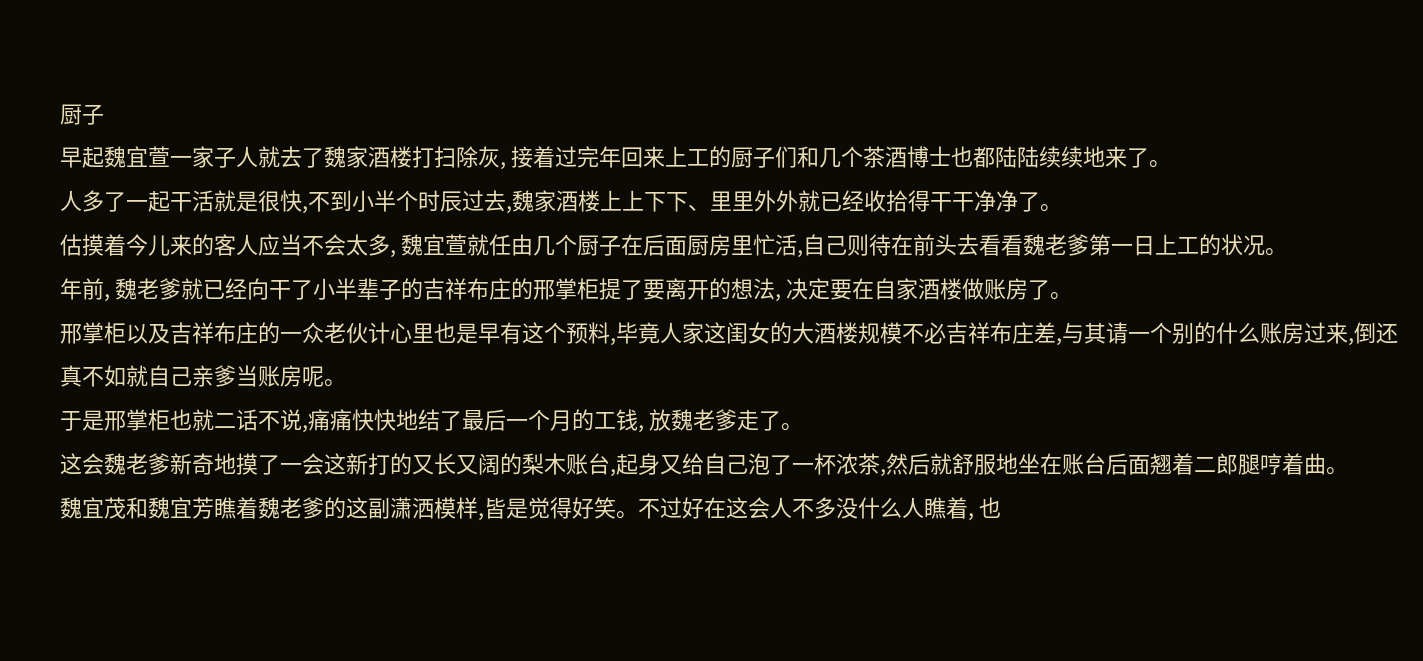厨子
早起魏宜萱一家子人就去了魏家酒楼打扫除灰, 接着过完年回来上工的厨子们和几个茶酒博士也都陆陆续续地来了。
人多了一起干活就是很快,不到小半个时辰过去,魏家酒楼上上下下、里里外外就已经收拾得干干净净了。
估摸着今儿来的客人应当不会太多, 魏宜萱就任由几个厨子在后面厨房里忙活,自己则待在前头去看看魏老爹第一日上工的状况。
年前, 魏老爹就已经向干了小半辈子的吉祥布庄的邢掌柜提了要离开的想法, 决定要在自家酒楼做账房了。
邢掌柜以及吉祥布庄的一众老伙计心里也是早有这个预料,毕竟人家这闺女的大酒楼规模不必吉祥布庄差,与其请一个别的什么账房过来,倒还真不如就自己亲爹当账房呢。
于是邢掌柜也就二话不说,痛痛快快地结了最后一个月的工钱, 放魏老爹走了。
这会魏老爹新奇地摸了一会这新打的又长又阔的梨木账台,起身又给自己泡了一杯浓茶,然后就舒服地坐在账台后面翘着二郎腿哼着曲。
魏宜茂和魏宜芳瞧着魏老爹的这副潇洒模样,皆是觉得好笑。不过好在这会人不多没什么人瞧着, 也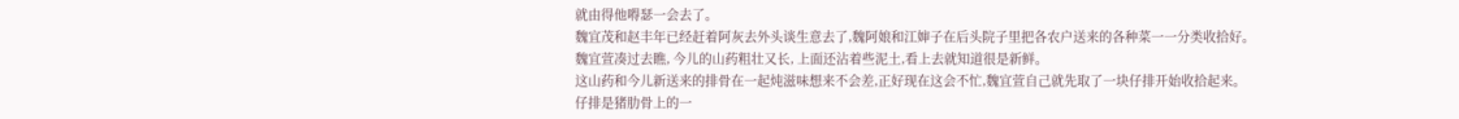就由得他嘚瑟一会去了。
魏宜茂和赵丰年已经赶着阿灰去外头谈生意去了,魏阿娘和江婶子在后头院子里把各农户送来的各种菜一一分类收拾好。
魏宜萱凑过去瞧, 今儿的山药粗壮又长, 上面还沾着些泥土,看上去就知道很是新鲜。
这山药和今儿新送来的排骨在一起炖滋味想来不会差,正好现在这会不忙,魏宜萱自己就先取了一块仔排开始收拾起来。
仔排是猪肋骨上的一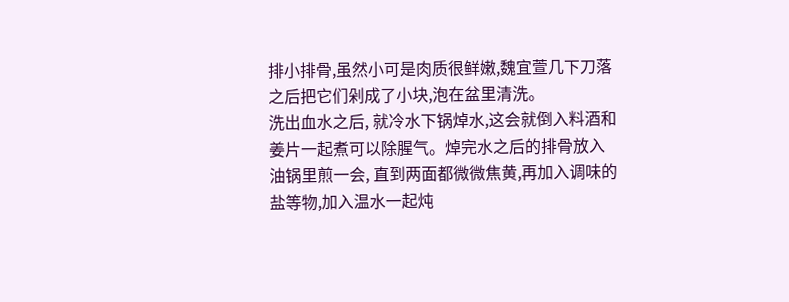排小排骨,虽然小可是肉质很鲜嫩,魏宜萱几下刀落之后把它们剁成了小块,泡在盆里清洗。
洗出血水之后, 就冷水下锅焯水,这会就倒入料酒和姜片一起煮可以除腥气。焯完水之后的排骨放入油锅里煎一会, 直到两面都微微焦黄,再加入调味的盐等物,加入温水一起炖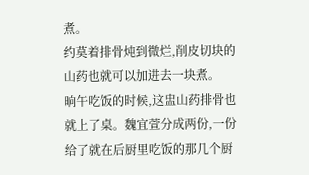煮。
约莫着排骨炖到微烂,削皮切块的山药也就可以加进去一块煮。
晌午吃饭的时候,这盅山药排骨也就上了桌。魏宜萱分成两份,一份给了就在后厨里吃饭的那几个厨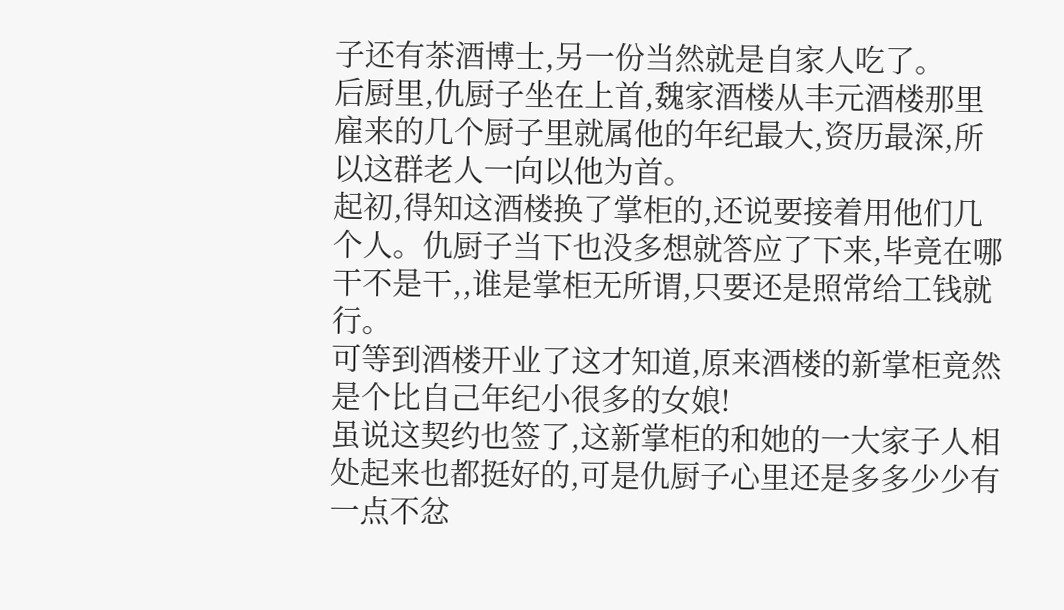子还有茶酒博士,另一份当然就是自家人吃了。
后厨里,仇厨子坐在上首,魏家酒楼从丰元酒楼那里雇来的几个厨子里就属他的年纪最大,资历最深,所以这群老人一向以他为首。
起初,得知这酒楼换了掌柜的,还说要接着用他们几个人。仇厨子当下也没多想就答应了下来,毕竟在哪干不是干,,谁是掌柜无所谓,只要还是照常给工钱就行。
可等到酒楼开业了这才知道,原来酒楼的新掌柜竟然是个比自己年纪小很多的女娘!
虽说这契约也签了,这新掌柜的和她的一大家子人相处起来也都挺好的,可是仇厨子心里还是多多少少有一点不忿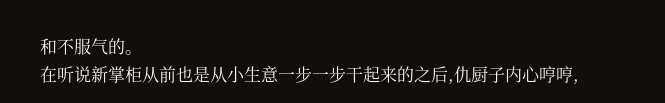和不服气的。
在听说新掌柜从前也是从小生意一步一步干起来的之后,仇厨子内心哼哼,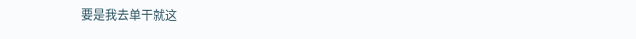要是我去单干就这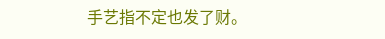手艺指不定也发了财。